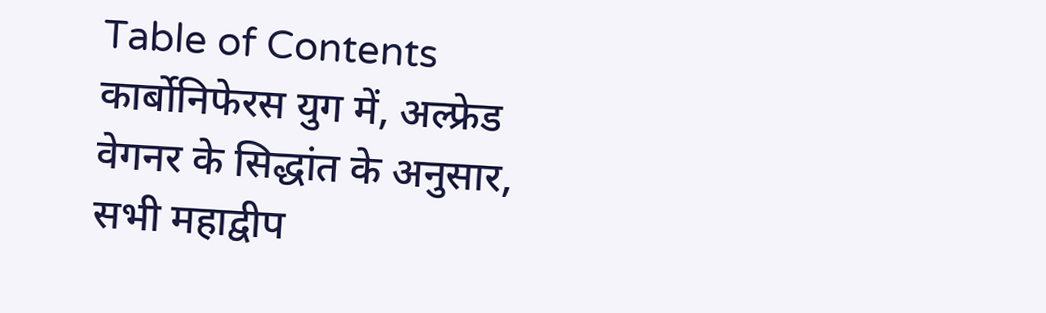Table of Contents
कार्बोनिफेरस युग में, अल्फ्रेड वेगनर के सिद्धांत के अनुसार, सभी महाद्वीप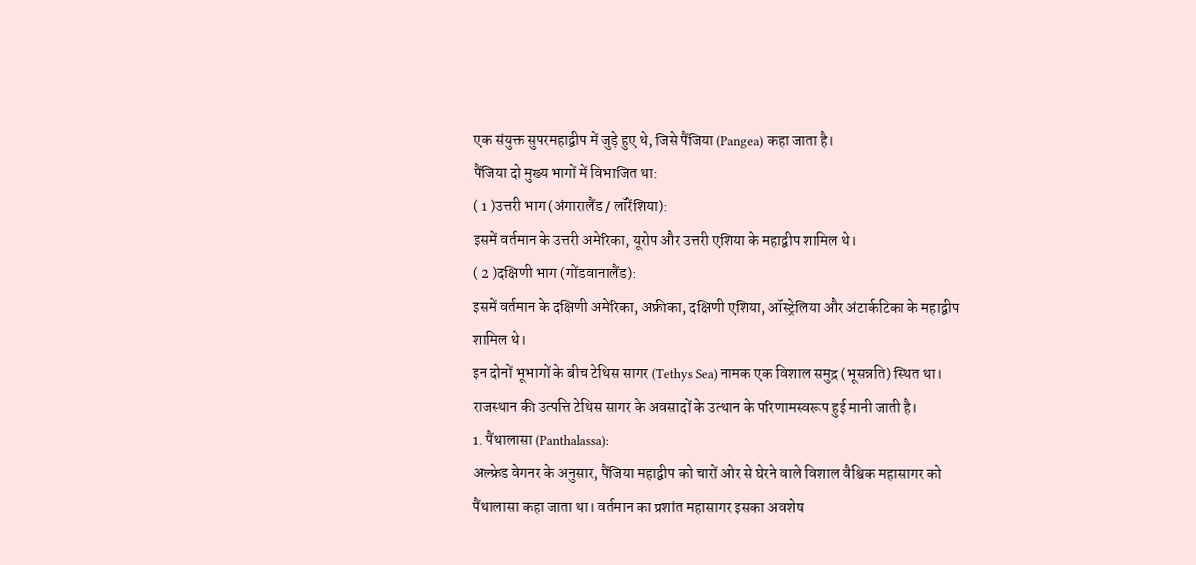एक संयुक्त सुपरमहाद्वीप में जुड़े हुए थे, जिसे पैंजिया (Pangea) कहा जाता है।
पैंजिया दो मुख्य भागों में विभाजित था:
( 1 )उत्तरी भाग (अंगारालैंड / लॉरेंशिया):
इसमें वर्तमान के उत्तरी अमेरिका, यूरोप और उत्तरी एशिया के महाद्वीप शामिल थे।
( 2 )दक्षिणी भाग (गोंडवानालैंड):
इसमें वर्तमान के दक्षिणी अमेरिका, अफ्रीका, दक्षिणी एशिया, ऑस्ट्रेलिया और अंटार्कटिका के महाद्वीप शामिल थे।
इन दोनों भूभागों के बीच टेथिस सागर (Tethys Sea) नामक एक विशाल समुद्र (भूसन्नति) स्थित था।
राजस्थान की उत्पत्ति टेथिस सागर के अवसादों के उत्थान के परिणामस्वरूप हुई मानी जाती है।
1. पैंथालासा (Panthalassa):
अल्फ्रेड वेगनर के अनुसार, पैंजिया महाद्वीप को चारों ओर से घेरने वाले विशाल वैश्विक महासागर को पैंथालासा कहा जाता था। वर्तमान का प्रशांत महासागर इसका अवशेष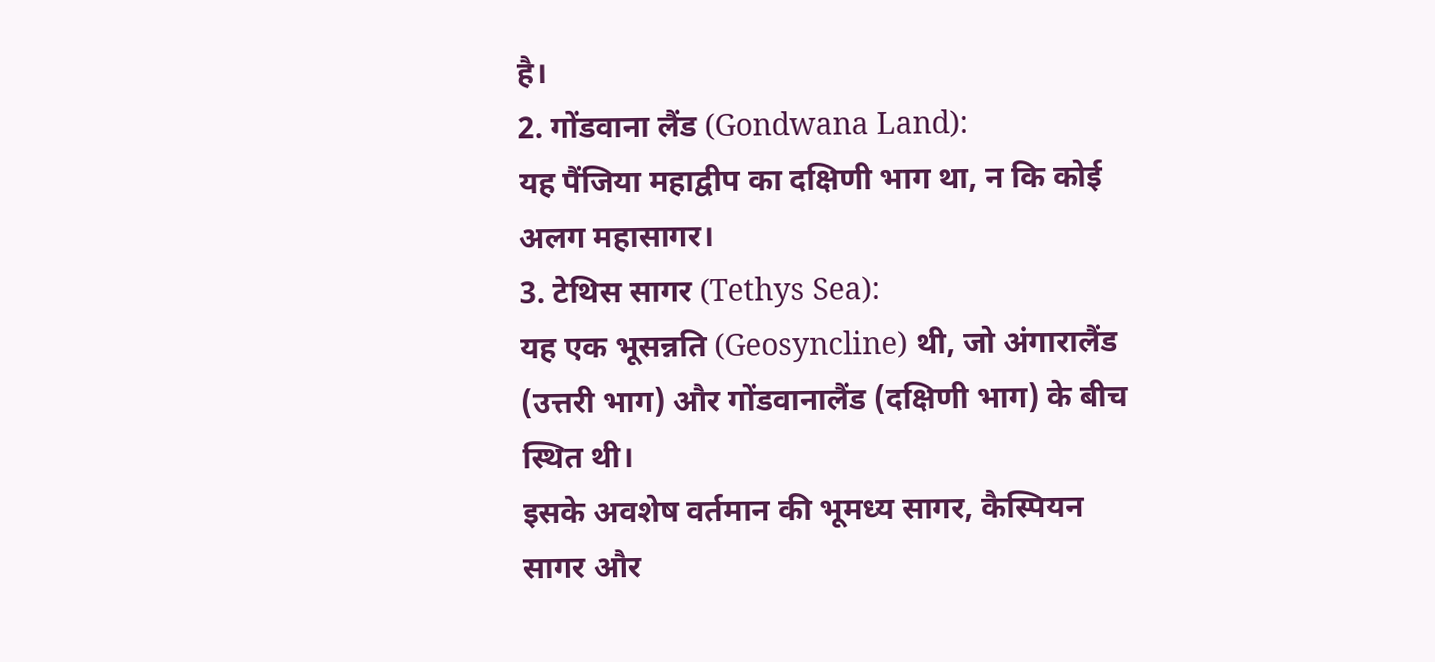है।
2. गोंडवाना लैंड (Gondwana Land):
यह पैंजिया महाद्वीप का दक्षिणी भाग था, न कि कोई अलग महासागर।
3. टेथिस सागर (Tethys Sea):
यह एक भूसन्नति (Geosyncline) थी, जो अंगारालैंड (उत्तरी भाग) और गोंडवानालैंड (दक्षिणी भाग) के बीच स्थित थी।
इसके अवशेष वर्तमान की भूमध्य सागर, कैस्पियन सागर और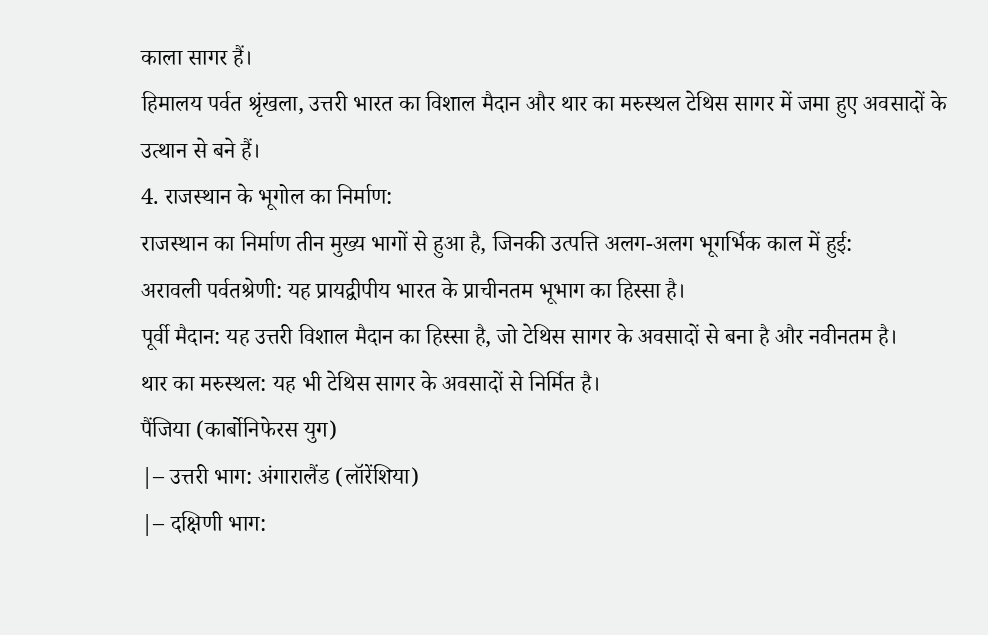काला सागर हैं।
हिमालय पर्वत श्रृंखला, उत्तरी भारत का विशाल मैदान और थार का मरुस्थल टेथिस सागर में जमा हुए अवसादों के उत्थान से बने हैं।
4. राजस्थान के भूगोल का निर्माण:
राजस्थान का निर्माण तीन मुख्य भागों से हुआ है, जिनकी उत्पत्ति अलग-अलग भूगर्भिक काल में हुई:
अरावली पर्वतश्रेणी: यह प्रायद्वीपीय भारत के प्राचीनतम भूभाग का हिस्सा है।
पूर्वी मैदान: यह उत्तरी विशाल मैदान का हिस्सा है, जो टेथिस सागर के अवसादों से बना है और नवीनतम है।
थार का मरुस्थल: यह भी टेथिस सागर के अवसादों से निर्मित है।
पैंजिया (कार्बोनिफेरस युग)
|– उत्तरी भाग: अंगारालैंड (लॉरेंशिया)
|– दक्षिणी भाग: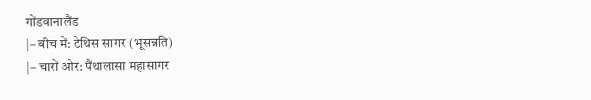गोंडवानालैंड
|– बीच में: टेथिस सागर (भूसन्नति)
|– चारों ओर: पैंथालासा महासागर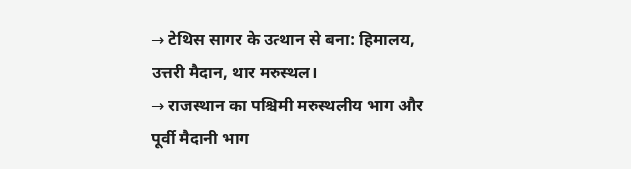→ टेथिस सागर के उत्थान से बना: हिमालय, उत्तरी मैदान, थार मरुस्थल।
→ राजस्थान का पश्चिमी मरुस्थलीय भाग और पूर्वी मैदानी भाग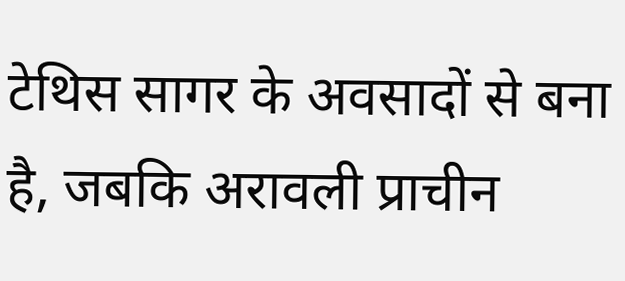टेथिस सागर के अवसादों से बना है, जबकि अरावली प्राचीन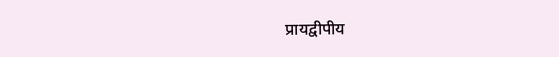प्रायद्वीपीय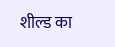शील्ड का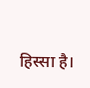हिस्सा है।